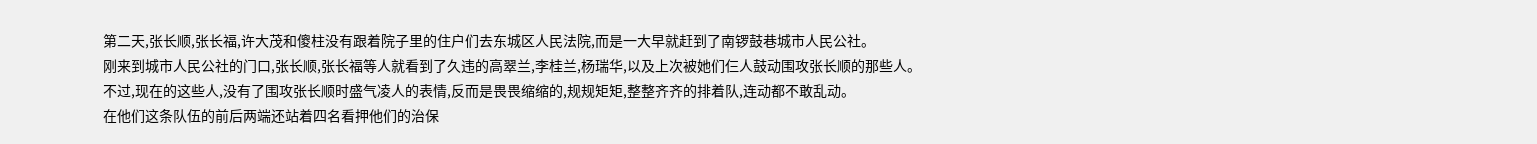第二天,张长顺,张长福,许大茂和傻柱没有跟着院子里的住户们去东城区人民法院,而是一大早就赶到了南锣鼓巷城市人民公社。
刚来到城市人民公社的门口,张长顺,张长福等人就看到了久违的高翠兰,李桂兰,杨瑞华,以及上次被她们仨人鼓动围攻张长顺的那些人。
不过,现在的这些人,没有了围攻张长顺时盛气凌人的表情,反而是畏畏缩缩的,规规矩矩,整整齐齐的排着队,连动都不敢乱动。
在他们这条队伍的前后两端还站着四名看押他们的治保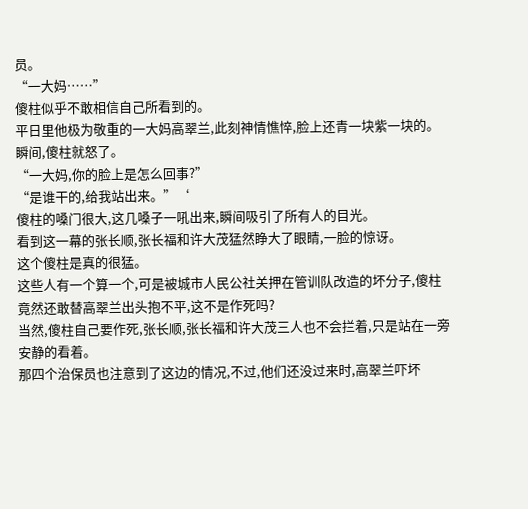员。
“一大妈……”
傻柱似乎不敢相信自己所看到的。
平日里他极为敬重的一大妈高翠兰,此刻神情憔悴,脸上还青一块紫一块的。
瞬间,傻柱就怒了。
“一大妈,你的脸上是怎么回事?”
“是谁干的,给我站出来。”‘
傻柱的嗓门很大,这几嗓子一吼出来,瞬间吸引了所有人的目光。
看到这一幕的张长顺,张长福和许大茂猛然睁大了眼睛,一脸的惊讶。
这个傻柱是真的很猛。
这些人有一个算一个,可是被城市人民公社关押在管训队改造的坏分子,傻柱竟然还敢替高翠兰出头抱不平,这不是作死吗?
当然,傻柱自己要作死,张长顺,张长福和许大茂三人也不会拦着,只是站在一旁安静的看着。
那四个治保员也注意到了这边的情况,不过,他们还没过来时,高翠兰吓坏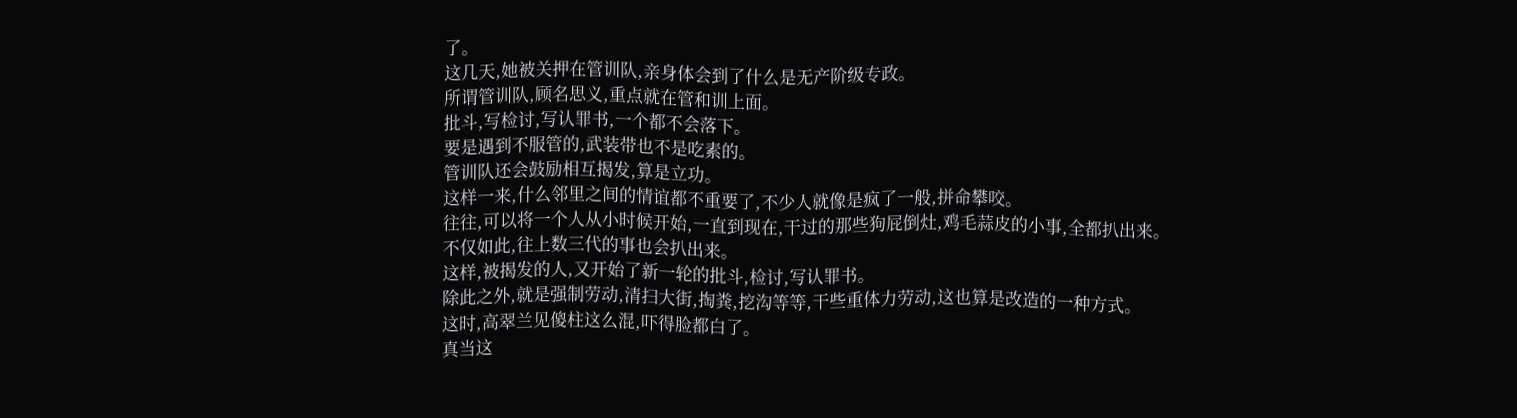了。
这几天,她被关押在管训队,亲身体会到了什么是无产阶级专政。
所谓管训队,顾名思义,重点就在管和训上面。
批斗,写检讨,写认罪书,一个都不会落下。
要是遇到不服管的,武装带也不是吃素的。
管训队还会鼓励相互揭发,算是立功。
这样一来,什么邻里之间的情谊都不重要了,不少人就像是疯了一般,拼命攀咬。
往往,可以将一个人从小时候开始,一直到现在,干过的那些狗屁倒灶,鸡毛蒜皮的小事,全都扒出来。
不仅如此,往上数三代的事也会扒出来。
这样,被揭发的人,又开始了新一轮的批斗,检讨,写认罪书。
除此之外,就是强制劳动,清扫大街,掏粪,挖沟等等,干些重体力劳动,这也算是改造的一种方式。
这时,高翠兰见傻柱这么混,吓得脸都白了。
真当这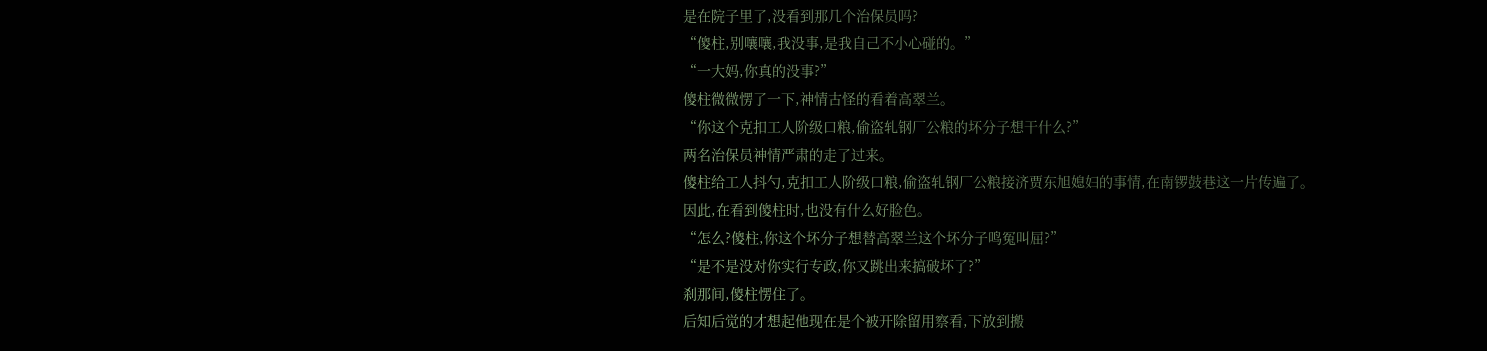是在院子里了,没看到那几个治保员吗?
“傻柱,别嚷嚷,我没事,是我自己不小心碰的。”
“一大妈,你真的没事?”
傻柱微微愣了一下,神情古怪的看着高翠兰。
“你这个克扣工人阶级口粮,偷盗轧钢厂公粮的坏分子想干什么?”
两名治保员神情严肃的走了过来。
傻柱给工人抖勺,克扣工人阶级口粮,偷盗轧钢厂公粮接济贾东旭媳妇的事情,在南锣鼓巷这一片传遍了。
因此,在看到傻柱时,也没有什么好脸色。
“怎么?傻柱,你这个坏分子想替高翠兰这个坏分子鸣冤叫屈?”
“是不是没对你实行专政,你又跳出来搞破坏了?”
刹那间,傻柱愣住了。
后知后觉的才想起他现在是个被开除留用察看,下放到搬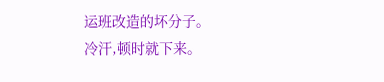运班改造的坏分子。
冷汗,顿时就下来。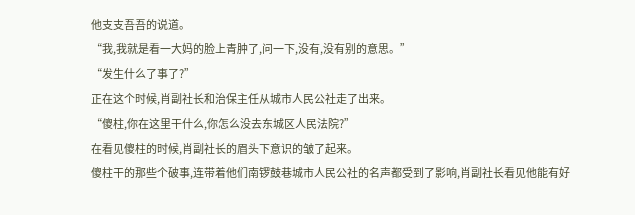他支支吾吾的说道。
“我,我就是看一大妈的脸上青肿了,问一下,没有,没有别的意思。”
“发生什么了事了?”
正在这个时候,肖副社长和治保主任从城市人民公社走了出来。
“傻柱,你在这里干什么,你怎么没去东城区人民法院?”
在看见傻柱的时候,肖副社长的眉头下意识的皱了起来。
傻柱干的那些个破事,连带着他们南锣鼓巷城市人民公社的名声都受到了影响,肖副社长看见他能有好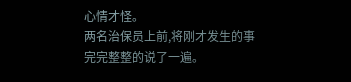心情才怪。
两名治保员上前,将刚才发生的事完完整整的说了一遍。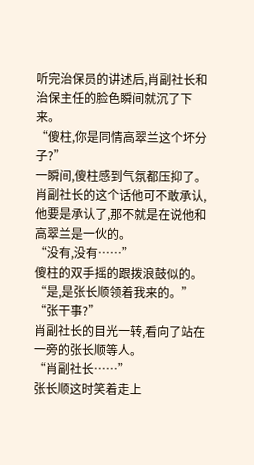听完治保员的讲述后,肖副社长和治保主任的脸色瞬间就沉了下来。
“傻柱,你是同情高翠兰这个坏分子?”
一瞬间,傻柱感到气氛都压抑了。
肖副社长的这个话他可不敢承认,他要是承认了,那不就是在说他和高翠兰是一伙的。
“没有,没有……”
傻柱的双手摇的跟拨浪鼓似的。
“是,是张长顺领着我来的。”
“张干事?”
肖副社长的目光一转,看向了站在一旁的张长顺等人。
“肖副社长……”
张长顺这时笑着走上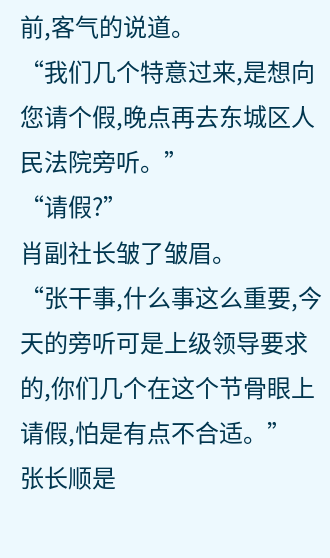前,客气的说道。
“我们几个特意过来,是想向您请个假,晚点再去东城区人民法院旁听。”
“请假?”
肖副社长皱了皱眉。
“张干事,什么事这么重要,今天的旁听可是上级领导要求的,你们几个在这个节骨眼上请假,怕是有点不合适。”
张长顺是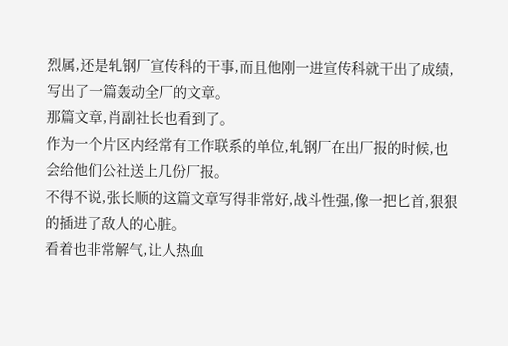烈属,还是轧钢厂宣传科的干事,而且他刚一进宣传科就干出了成绩,写出了一篇轰动全厂的文章。
那篇文章,肖副社长也看到了。
作为一个片区内经常有工作联系的单位,轧钢厂在出厂报的时候,也会给他们公社送上几份厂报。
不得不说,张长顺的这篇文章写得非常好,战斗性强,像一把匕首,狠狠的插进了敌人的心脏。
看着也非常解气,让人热血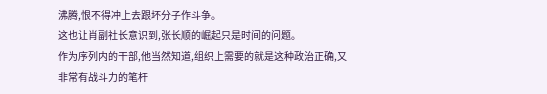沸腾,恨不得冲上去跟坏分子作斗争。
这也让肖副社长意识到,张长顺的崛起只是时间的问题。
作为序列内的干部,他当然知道,组织上需要的就是这种政治正确,又非常有战斗力的笔杆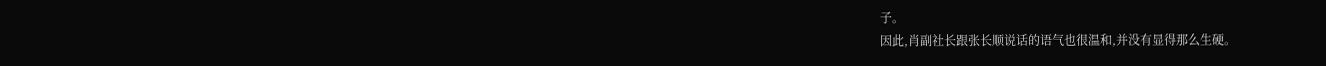子。
因此,肖副社长跟张长顺说话的语气也很温和,并没有显得那么生硬。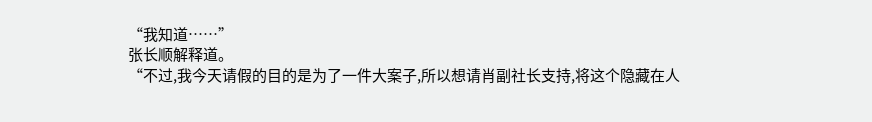“我知道……”
张长顺解释道。
“不过,我今天请假的目的是为了一件大案子,所以想请肖副社长支持,将这个隐藏在人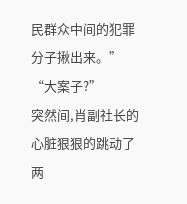民群众中间的犯罪分子揪出来。”
“大案子?”
突然间,肖副社长的心脏狠狠的跳动了两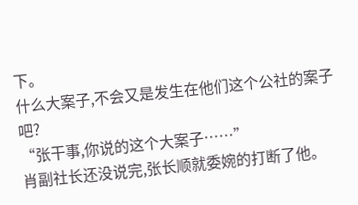下。
什么大案子,不会又是发生在他们这个公社的案子吧?
“张干事,你说的这个大案子……”
肖副社长还没说完,张长顺就委婉的打断了他。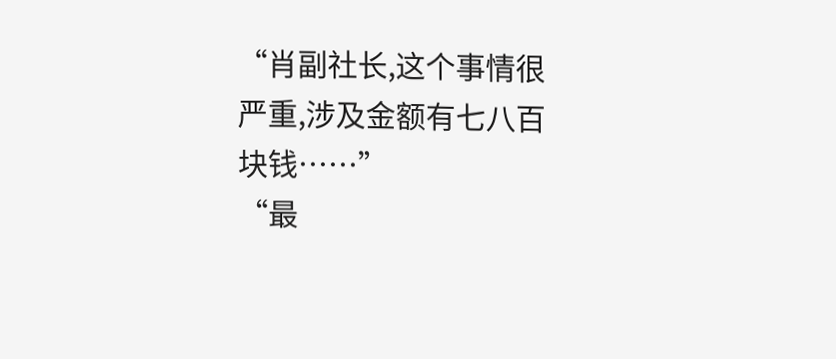“肖副社长,这个事情很严重,涉及金额有七八百块钱……”
“最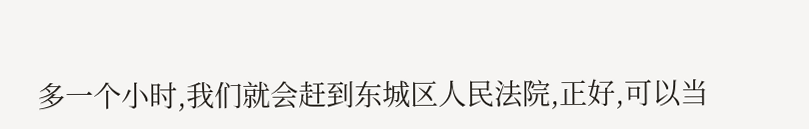多一个小时,我们就会赶到东城区人民法院,正好,可以当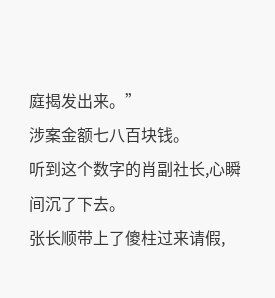庭揭发出来。”
涉案金额七八百块钱。
听到这个数字的肖副社长,心瞬间沉了下去。
张长顺带上了傻柱过来请假,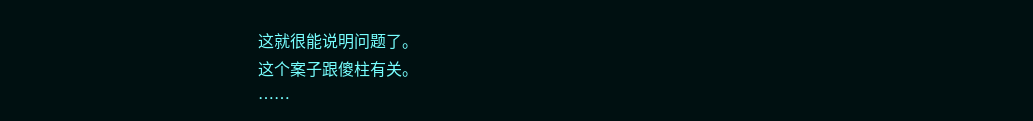这就很能说明问题了。
这个案子跟傻柱有关。
……